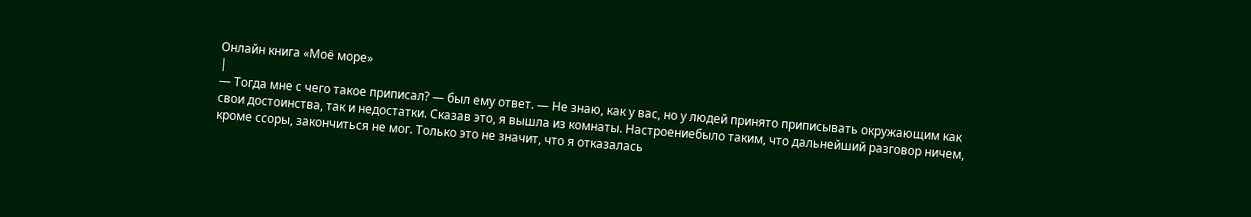Онлайн книга «Моё море»
|
— Тогда мне с чего такое приписал? — был ему ответ. — Не знаю, как у вас, но у людей принято приписывать окружающим как свои достоинства, так и недостатки. Сказав это, я вышла из комнаты. Настроениебыло таким, что дальнейший разговор ничем, кроме ссоры, закончиться не мог. Только это не значит, что я отказалась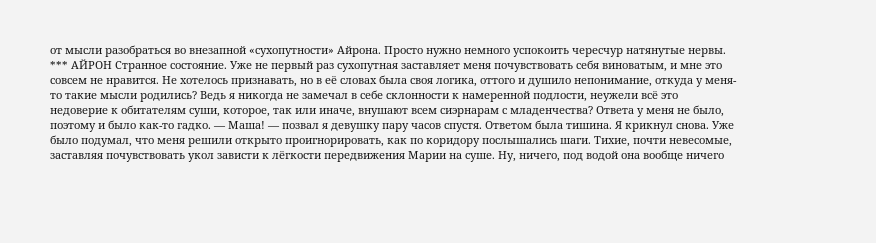от мысли разобраться во внезапной «сухопутности» Айрона. Просто нужно немного успокоить чересчур натянутые нервы. *** АЙРОН Странное состояние. Уже не первый раз сухопутная заставляет меня почувствовать себя виноватым, и мне это совсем не нравится. Не хотелось признавать, но в её словах была своя логика, оттого и душило непонимание, откуда у меня-то такие мысли родились? Ведь я никогда не замечал в себе склонности к намеренной подлости, неужели всё это недоверие к обитателям суши, которое, так или иначе, внушают всем сиэрнарам с младенчества? Ответа у меня не было, поэтому и было как-то гадко. — Маша! — позвал я девушку пару часов спустя. Ответом была тишина. Я крикнул снова. Уже было подумал, что меня решили открыто проигнорировать, как по коридору послышались шаги. Тихие, почти невесомые, заставляя почувствовать укол зависти к лёгкости передвижения Марии на суше. Ну, ничего, под водой она вообще ничего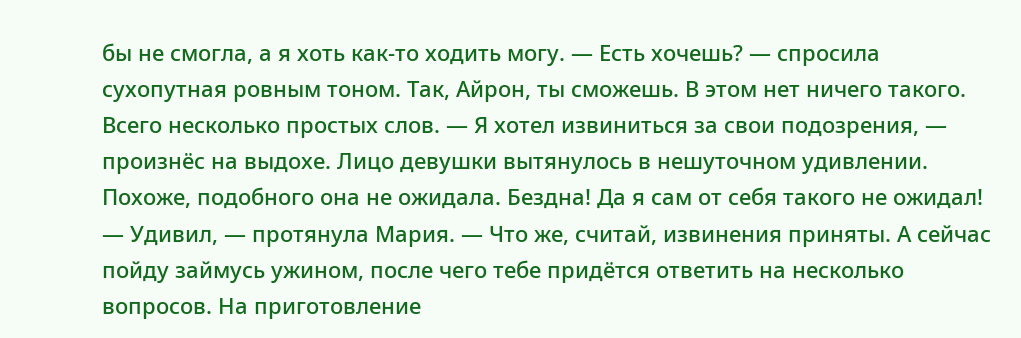бы не смогла, а я хоть как-то ходить могу. — Есть хочешь? — спросила сухопутная ровным тоном. Так, Айрон, ты сможешь. В этом нет ничего такого. Всего несколько простых слов. — Я хотел извиниться за свои подозрения, — произнёс на выдохе. Лицо девушки вытянулось в нешуточном удивлении. Похоже, подобного она не ожидала. Бездна! Да я сам от себя такого не ожидал! — Удивил, — протянула Мария. — Что же, считай, извинения приняты. А сейчас пойду займусь ужином, после чего тебе придётся ответить на несколько вопросов. На приготовление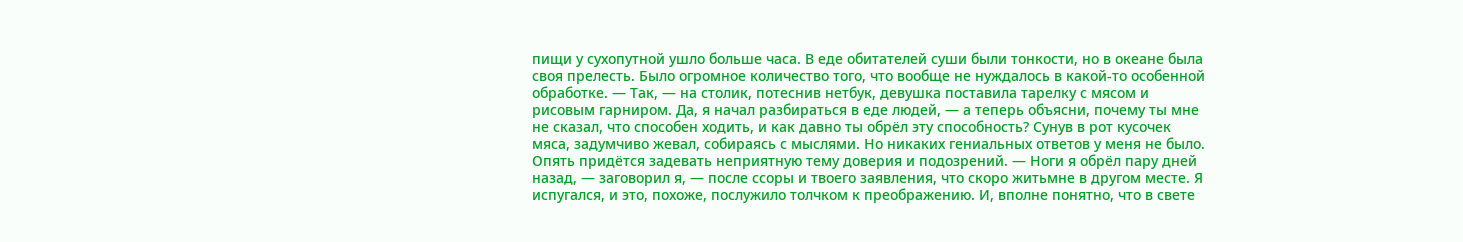пищи у сухопутной ушло больше часа. В еде обитателей суши были тонкости, но в океане была своя прелесть. Было огромное количество того, что вообще не нуждалось в какой-то особенной обработке. — Так, — на столик, потеснив нетбук, девушка поставила тарелку с мясом и рисовым гарниром. Да, я начал разбираться в еде людей, — а теперь объясни, почему ты мне не сказал, что способен ходить, и как давно ты обрёл эту способность? Сунув в рот кусочек мяса, задумчиво жевал, собираясь с мыслями. Но никаких гениальных ответов у меня не было. Опять придётся задевать неприятную тему доверия и подозрений. — Ноги я обрёл пару дней назад, — заговорил я, — после ссоры и твоего заявления, что скоро житьмне в другом месте. Я испугался, и это, похоже, послужило толчком к преображению. И, вполне понятно, что в свете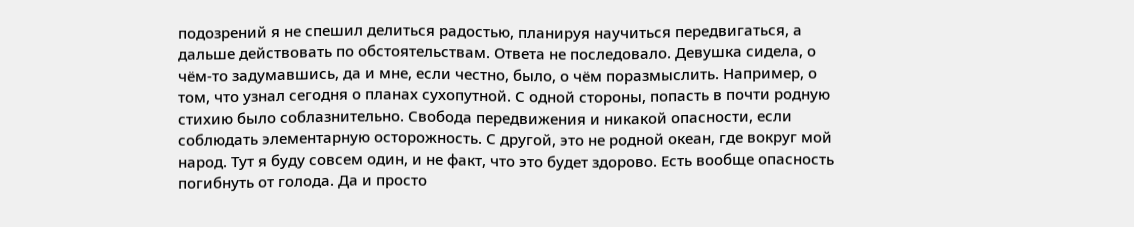подозрений я не спешил делиться радостью, планируя научиться передвигаться, а дальше действовать по обстоятельствам. Ответа не последовало. Девушка сидела, о чём-то задумавшись, да и мне, если честно, было, о чём поразмыслить. Например, о том, что узнал сегодня о планах сухопутной. С одной стороны, попасть в почти родную стихию было соблазнительно. Свобода передвижения и никакой опасности, если соблюдать элементарную осторожность. С другой, это не родной океан, где вокруг мой народ. Тут я буду совсем один, и не факт, что это будет здорово. Есть вообще опасность погибнуть от голода. Да и просто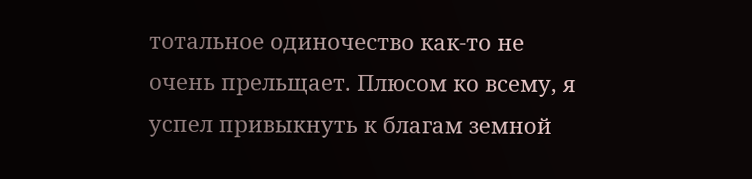тотальное одиночество как-то не очень прельщает. Плюсом ко всему, я успел привыкнуть к благам земной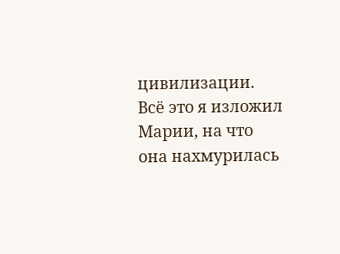цивилизации. Всё это я изложил Марии, на что она нахмурилась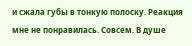и сжала губы в тонкую полоску. Реакция мне не понравилась. Совсем. В душе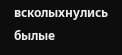всколыхнулись былые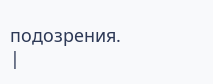подозрения. |